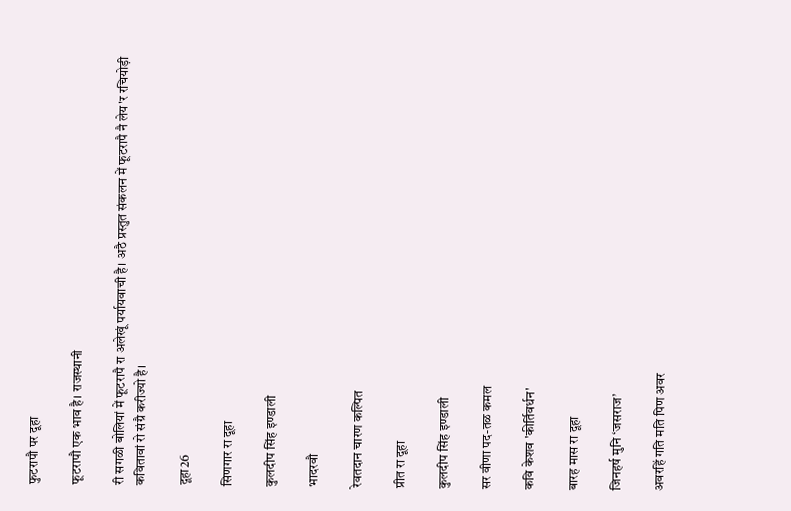फुटरापौ पर दूहा

फूटरापौ एक भाव है। राजस्थानी

री सगळी बोलियां में फूटरापै रा अलेखूं पर्यायवाची है। अठै प्रस्तुत संकलन में फूटरापै नै लेय'र रचियोड़ी कवितावां रो संग्रै करीज्यो है।

दूहा26

सिणगार रा दूहा

कुलदीप सिंह इण्डाली

भादरवौ

रेवतदान चारण कल्पित

प्रीत रा दूहा

कुलदीप सिंह इण्डाली

सर वीणा पद-तळ कमल

कवि केशव 'कीर्तिवर्धन'

बारह मास रा दूहा

जिनहर्ष मुनि ‘जसराज’

अवरहिं गति मति पिण अवर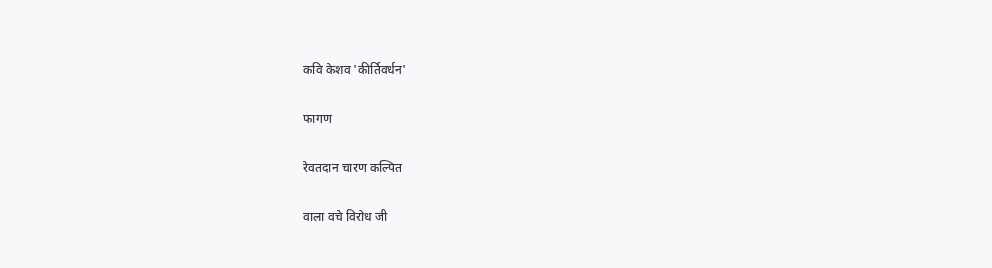कवि केशव 'कीर्तिवर्धन'

फागण

रेवतदान चारण कल्पित

वाला वचे विरोध जी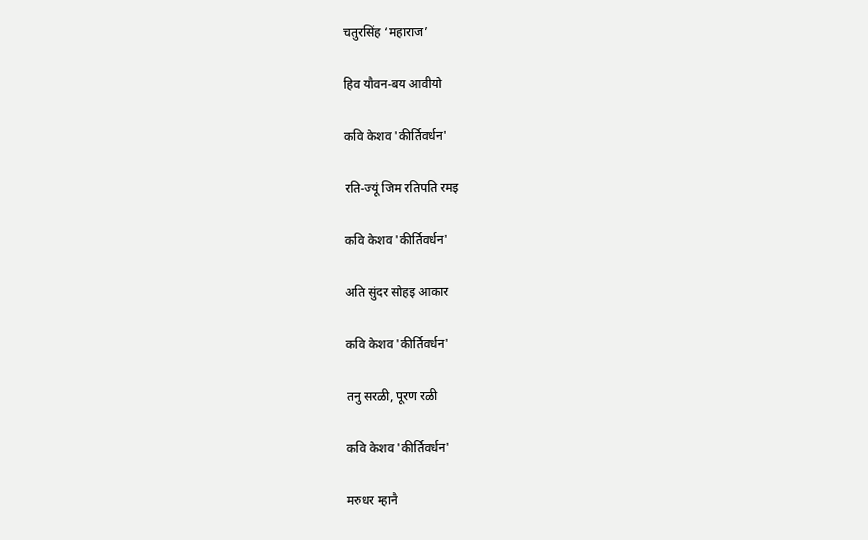चतुरसिंह ‘महाराज’

हिव यौवन-बय आवीयो

कवि केशव 'कीर्तिवर्धन'

रति-ज्यूं जिम रतिपति रमइ

कवि केशव 'कीर्तिवर्धन'

अति सुंदर सोहइ आकार

कवि केशव 'कीर्तिवर्धन'

तनु सरळी, पूरण रळी

कवि केशव 'कीर्तिवर्धन'

मरुधर म्हानै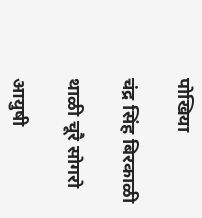पोखिया

चंद्र सिंह बिरकाळी

थाळी चूरै सोगरो

आयुषी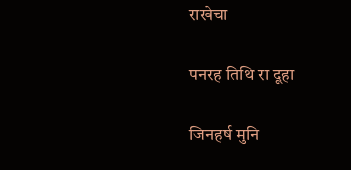राखेचा

पनरह तिथि रा दूहा

जिनहर्ष मुनि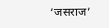‘जसराज’